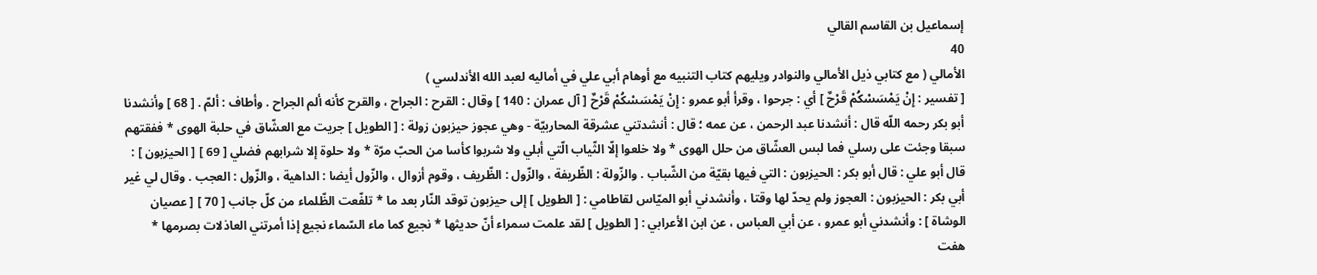إسماعيل بن القاسم القالي
40
الأمالي ( مع كتابي ذيل الأمالي والنوادر ويليهم كتاب التنبيه مع أوهام أبي علي في أماليه لعبد الله الأندلسي )
[ تفسير : إِنْ يَمْسَسْكُمْ قَرْحٌ ] أي : جرحوا ، وقرأ أبو عمرو : إِنْ يَمْسَسْكُمْ قَرْحٌ [ آل عمران : 140 ] وقال : القرح : الجراح ، والقرح كأنه ألم الجراح . وأطاف : ألمّ . [ 68 ] وأنشدنا أبو بكر رحمه اللّه قال : أنشدنا عبد الرحمن ، عن عمه ؛ قال : أنشدتني عشرقة المحاربيّة - وهي عجوز حيزبون زولة : [ الطويل ] جريت مع العشّاق في حلبة الهوى * ففقتهم سبقا وجئت على رسلي فما لبس العشّاق من حلل الهوى * ولا خلعوا إلّا الثّياب الّتي أبلي ولا شربوا كأسا من الحبّ مرّة * ولا حلوة إلا شرابهم فضلي [ 69 ] [ الحيزبون ] : قال أبو علي : قال أبو بكر : الحيزبون : التي فيها بقيّة من الشّباب . والزّولة : الظّريفة ، والزّول : الظّريف ، وقوم أزوال ، والزّول أيضا : الداهية ، والزّول : العجب . وقال لي غير أبي بكر : الحيزبون : العجوز ولم يحدّ لها وقتا ، وأنشدني أبو الميّاس لقاطامي : [ الطويل ] إلى حيزبون توقد النّار بعد ما * تلفّعت الظّلماء من كلّ جانب [ 70 ] [ عصيان الوشاة ] : وأنشدني أبو عمرو ، عن أبي العباس ، عن ابن الأعرابي : [ الطويل ] لقد علمت سمراء أنّ حديثها * نجيع كما ماء السّماء نجيع إذا أمرتني العاذلات بصرمها * هفت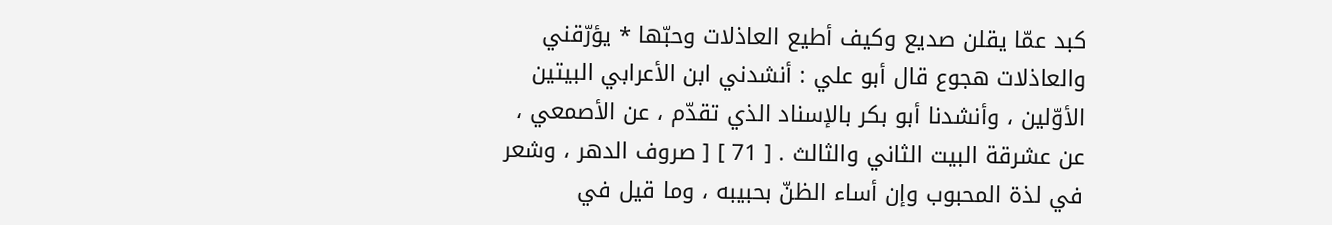كبد عمّا يقلن صديع وكيف أطيع العاذلات وحبّها * يؤرّقني والعاذلات هجوع قال أبو علي : أنشدني ابن الأعرابي البيتين الأوّلين ، وأنشدنا أبو بكر بالإسناد الذي تقدّم ، عن الأصمعي ، عن عشرقة البيت الثاني والثالث . [ 71 ] [ صروف الدهر ، وشعر في لذة المحبوب وإن أساء الظنّ بحبيبه ، وما قيل في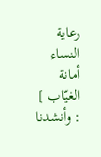رعاية النساء أمانة الغيّاب ] : وأنشدنا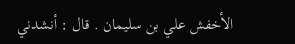الأخفش علي بن سليمان . قال : أنشدني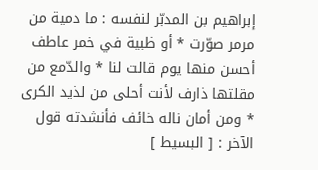إبراهيم بن المدبّر لنفسه : ما دمية من مرمر صوّرت * أو ظبية في خمر عاطف أحسن منها يوم قالت لنا * والدّمع من مقلتها ذارف لأنت أحلى من لذيد الكرى * ومن أمان ناله خائف فأنشدته قول الآخر : [ البسيط ]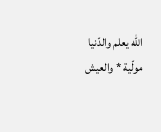اللّه يعلم والدّنيا مولّية * والعيش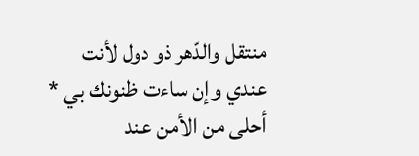منتقل والدّهر ذو دول لأنت عندي وإن ساءت ظنونك بي * أحلى من الأمن عند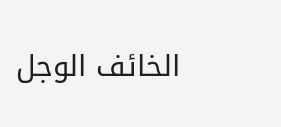الخائف الوجل